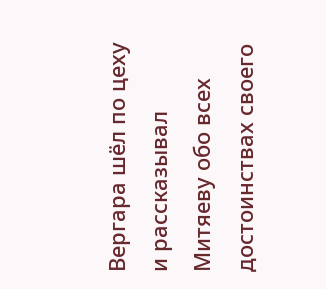Вергара шёл по цеху и рассказывал Митяеву обо всех достоинствах своего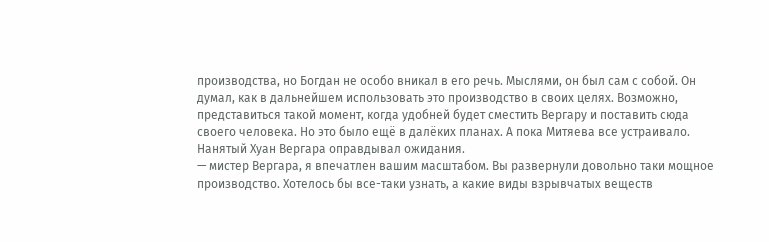производства, но Богдан не особо вникал в его речь. Мыслями, он был сам с собой. Он думал, как в дальнейшем использовать это производство в своих целях. Возможно, представиться такой момент, когда удобней будет сместить Вергару и поставить сюда своего человека. Но это было ещё в далёких планах. А пока Митяева все устраивало. Нанятый Хуан Вергара оправдывал ожидания.
— мистер Вергара, я впечатлен вашим масштабом. Вы развернули довольно таки мощное производство. Хотелось бы все-таки узнать, а какие виды взрывчатых веществ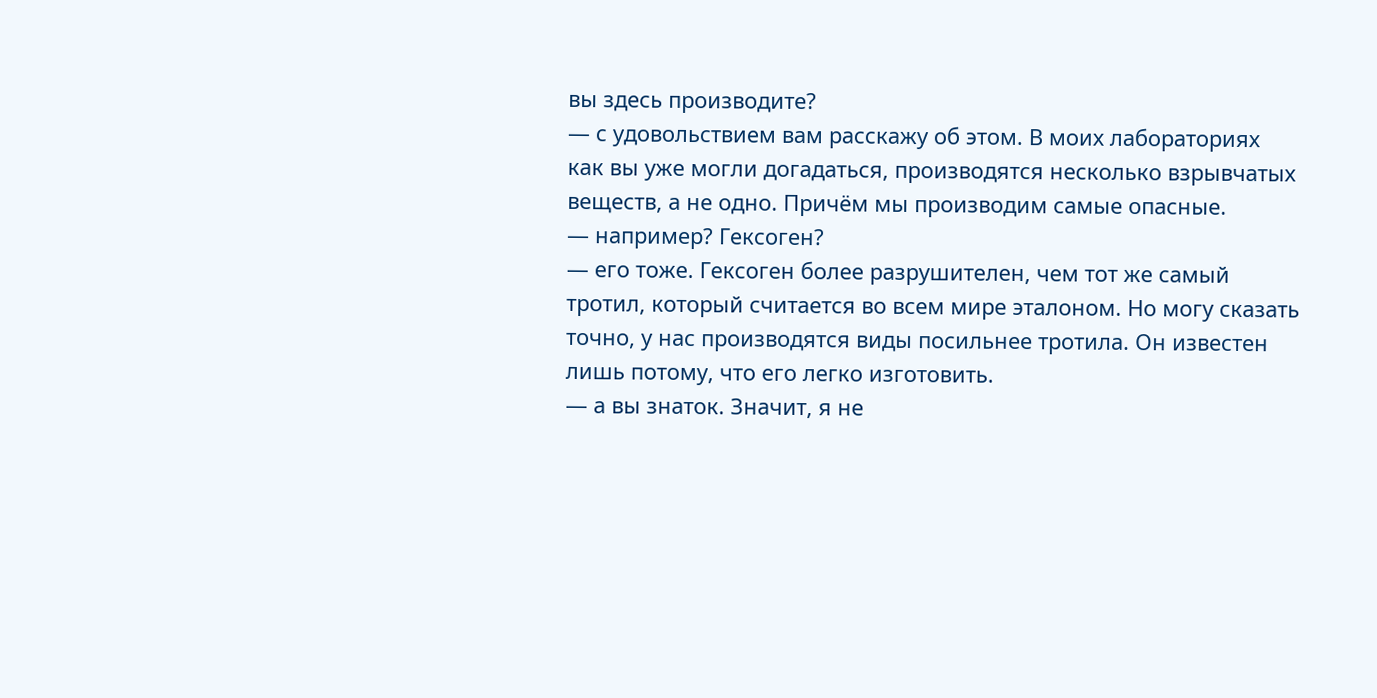вы здесь производите?
— с удовольствием вам расскажу об этом. В моих лабораториях как вы уже могли догадаться, производятся несколько взрывчатых веществ, а не одно. Причём мы производим самые опасные.
— например? Гексоген?
— его тоже. Гексоген более разрушителен, чем тот же самый тротил, который считается во всем мире эталоном. Но могу сказать точно, у нас производятся виды посильнее тротила. Он известен лишь потому, что его легко изготовить.
— а вы знаток. Значит, я не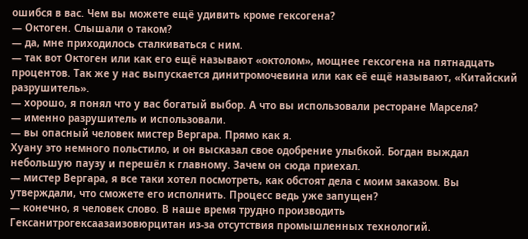ошибся в вас. Чем вы можете ещё удивить кроме гексогена?
— Октоген. Слышали о таком?
— да, мне приходилось сталкиваться с ним.
— так вот Октоген или как его ещё называют «октолом», мощнее гексогена на пятнадцать процентов. Так же у нас выпускается динитромочевина или как её ещё называют, «Китайский разрушитель».
— хорошо, я понял что у вас богатый выбор. А что вы использовали ресторане Марселя?
— именно разрушитель и использовали.
— вы опасный человек мистер Вергара. Прямо как я.
Хуану это немного польстило, и он высказал свое одобрение улыбкой. Богдан выждал небольшую паузу и перешёл к главному. Зачем он сюда приехал.
— мистер Вергара, я все таки хотел посмотреть, как обстоят дела с моим заказом. Вы утверждали, что сможете его исполнить. Процесс ведь уже запущен?
— конечно, я человек слово. В наше время трудно производить Гексанитрогексаазаизовюрцитан из-за отсутствия промышленных технологий.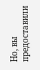Но, вы предоставили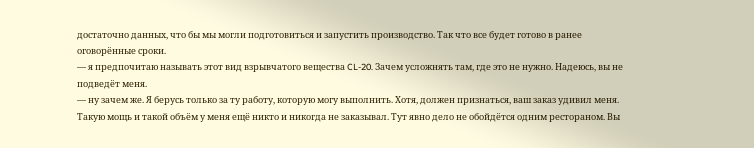достаточно данных, что бы мы могли подготовиться и запустить производство. Так что все будет готово в ранее оговорённые сроки.
— я предпочитаю называть этот вид взрывчатого вещества CL-20. Зачем усложнять там, где это не нужно. Надеюсь, вы не подведёт меня.
— ну зачем же. Я берусь только за ту работу, которую могу выполнить. Хотя, должен признаться, ваш заказ удивил меня. Такую мощь и такой объём у меня ещё никто и никогда не заказывал. Тут явно дело не обойдётся одним рестораном. Вы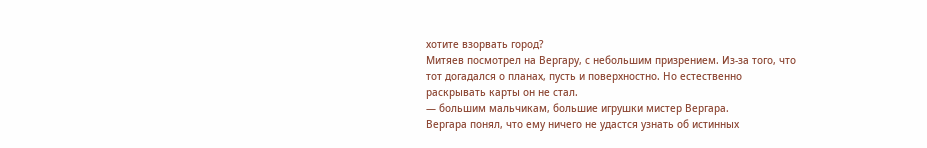хотите взорвать город?
Митяев посмотрел на Вергару, с небольшим призрением. Из-за того, что тот догадался о планах, пусть и поверхностно. Но естественно раскрывать карты он не стал.
— большим мальчикам, большие игрушки мистер Вергара.
Вергара понял, что ему ничего не удастся узнать об истинных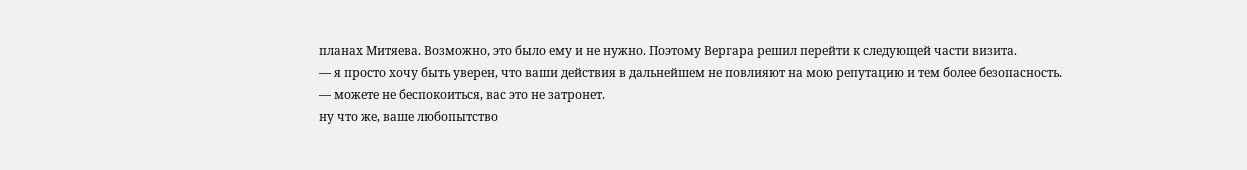планах Митяева. Возможно, это было ему и не нужно. Поэтому Вергара решил перейти к следующей части визита.
— я просто хочу быть уверен, что ваши действия в дальнейшем не повлияют на мою репутацию и тем более безопасность.
— можете не беспокоиться, вас это не затронет.
ну что же, ваше любопытство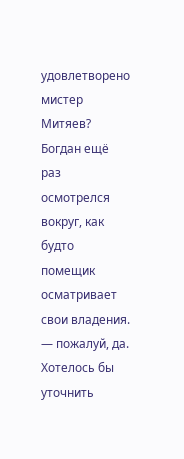удовлетворено мистер Митяев?
Богдан ещё раз осмотрелся вокруг, как будто помещик осматривает свои владения.
— пожалуй, да. Хотелось бы уточнить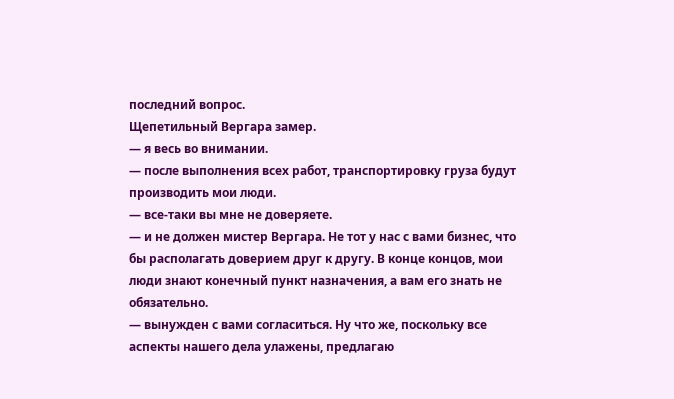последний вопрос.
Щепетильный Вергара замер.
— я весь во внимании.
— после выполнения всех работ, транспортировку груза будут производить мои люди.
— все-таки вы мне не доверяете.
— и не должен мистер Вергара. Не тот у нас с вами бизнес, что бы располагать доверием друг к другу. В конце концов, мои люди знают конечный пункт назначения, а вам его знать не обязательно.
— вынужден с вами согласиться. Ну что же, поскольку все аспекты нашего дела улажены, предлагаю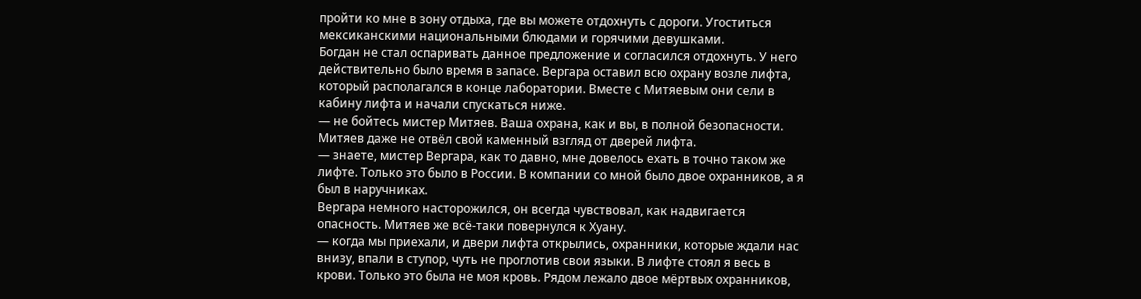пройти ко мне в зону отдыха, где вы можете отдохнуть с дороги. Угоститься мексиканскими национальными блюдами и горячими девушками.
Богдан не стал оспаривать данное предложение и согласился отдохнуть. У него действительно было время в запасе. Вергара оставил всю охрану возле лифта, который располагался в конце лаборатории. Вместе с Митяевым они сели в кабину лифта и начали спускаться ниже.
— не бойтесь мистер Митяев. Ваша охрана, как и вы, в полной безопасности.
Митяев даже не отвёл свой каменный взгляд от дверей лифта.
— знаете, мистер Вергара, как то давно, мне довелось ехать в точно таком же лифте. Только это было в России. В компании со мной было двое охранников, а я был в наручниках.
Вергара немного насторожился, он всегда чувствовал, как надвигается опасность. Митяев же всё-таки повернулся к Хуану.
— когда мы приехали, и двери лифта открылись, охранники, которые ждали нас внизу, впали в ступор, чуть не проглотив свои языки. В лифте стоял я весь в крови. Только это была не моя кровь. Рядом лежало двое мёртвых охранников,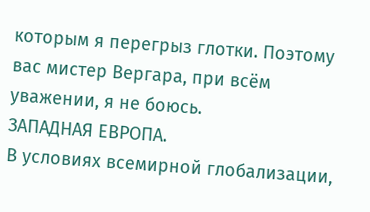которым я перегрыз глотки. Поэтому вас мистер Вергара, при всём уважении, я не боюсь.
ЗАПАДНАЯ ЕВРОПА.
В условиях всемирной глобализации,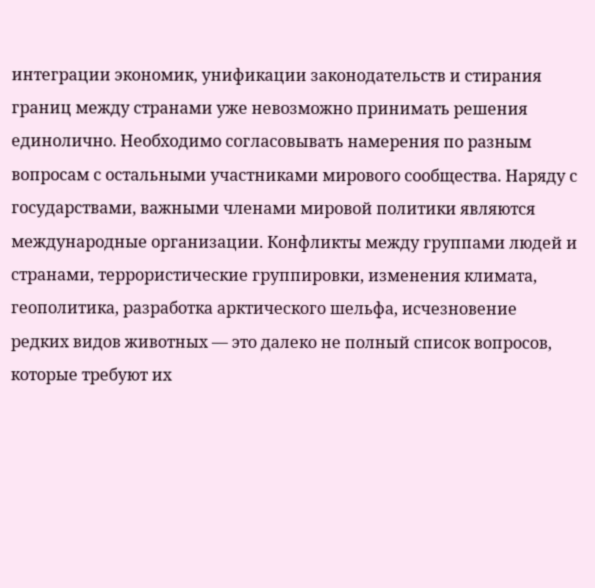интеграции экономик, унификации законодательств и стирания границ между странами уже невозможно принимать решения единолично. Необходимо согласовывать намерения по разным вопросам с остальными участниками мирового сообщества. Наряду с государствами, важными членами мировой политики являются международные организации. Конфликты между группами людей и странами, террористические группировки, изменения климата, геополитика, разработка арктического шельфа, исчезновение редких видов животных — это далеко не полный список вопросов, которые требуют их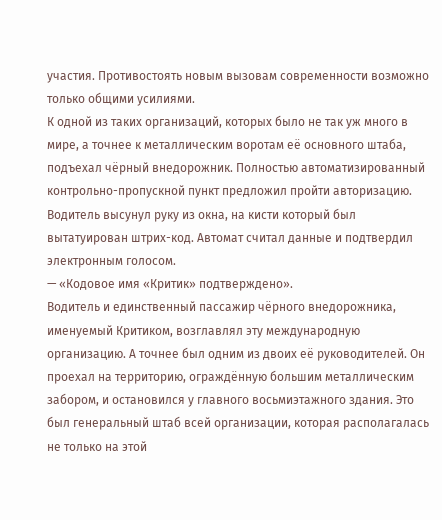участия. Противостоять новым вызовам современности возможно только общими усилиями.
К одной из таких организаций, которых было не так уж много в мире, а точнее к металлическим воротам её основного штаба, подъехал чёрный внедорожник. Полностью автоматизированный контрольно-пропускной пункт предложил пройти авторизацию. Водитель высунул руку из окна, на кисти который был вытатуирован штрих-код. Автомат считал данные и подтвердил электронным голосом.
— «Кодовое имя «Критик» подтверждено».
Водитель и единственный пассажир чёрного внедорожника, именуемый Критиком, возглавлял эту международную организацию. А точнее был одним из двоих её руководителей. Он проехал на территорию, ограждённую большим металлическим забором, и остановился у главного восьмиэтажного здания. Это был генеральный штаб всей организации, которая располагалась не только на этой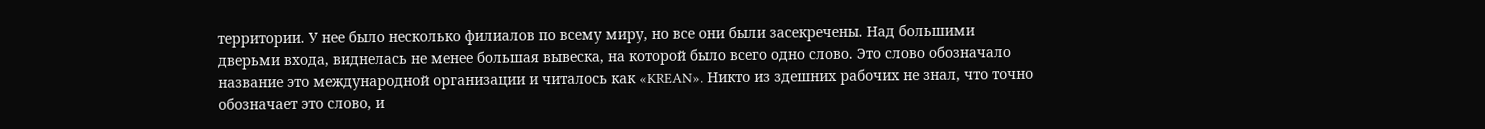территории. У нее было несколько филиалов по всему миру, но все они были засекречены. Над большими дверьми входа, виднелась не менее большая вывеска, на которой было всего одно слово. Это слово обозначало название это международной организации и читалось как «KREAN». Никто из здешних рабочих не знал, что точно обозначает это слово, и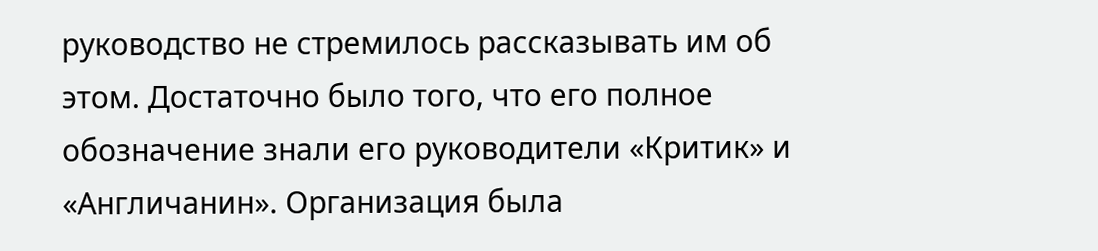руководство не стремилось рассказывать им об этом. Достаточно было того, что его полное обозначение знали его руководители «Критик» и «Англичанин». Организация была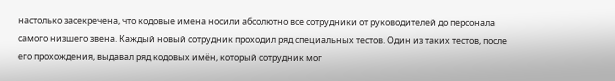настолько засекречена, что кодовые имена носили абсолютно все сотрудники от руководителей до персонала самого низшего звена. Каждый новый сотрудник проходил ряд специальных тестов. Один из таких тестов, после его прохождения, выдавал ряд кодовых имён, который сотрудник мог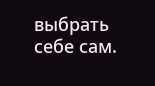выбрать себе сам.